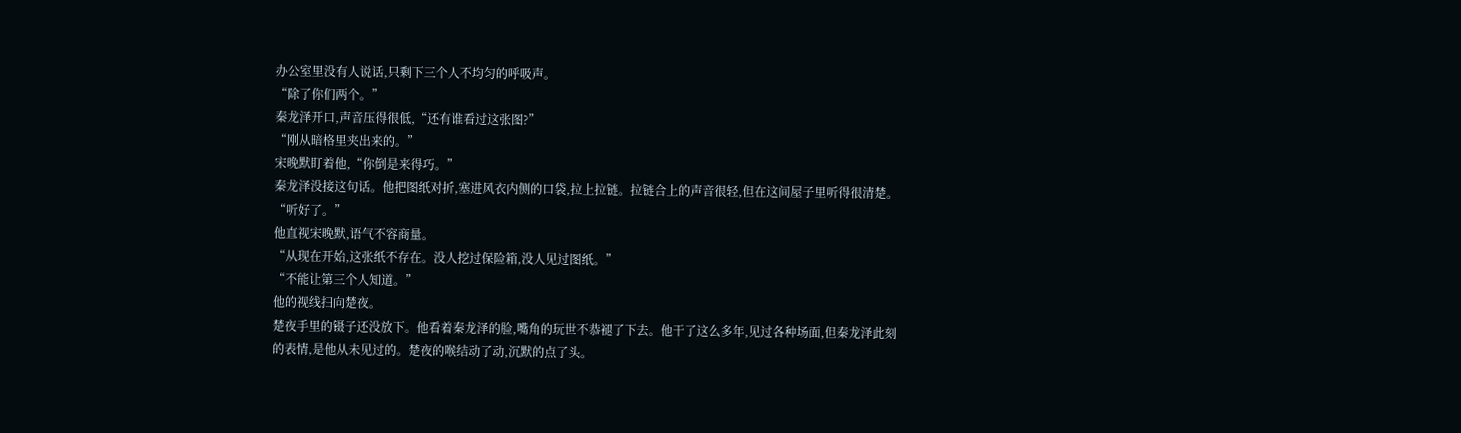办公室里没有人说话,只剩下三个人不均匀的呼吸声。
“除了你们两个。”
秦龙泽开口,声音压得很低,“还有谁看过这张图?”
“刚从暗格里夹出来的。”
宋晚默盯着他,“你倒是来得巧。”
秦龙泽没接这句话。他把图纸对折,塞进风衣内侧的口袋,拉上拉链。拉链合上的声音很轻,但在这间屋子里听得很清楚。
“听好了。”
他直视宋晚默,语气不容商量。
“从现在开始,这张纸不存在。没人挖过保险箱,没人见过图纸。”
“不能让第三个人知道。”
他的视线扫向楚夜。
楚夜手里的镊子还没放下。他看着秦龙泽的脸,嘴角的玩世不恭褪了下去。他干了这么多年,见过各种场面,但秦龙泽此刻的表情,是他从未见过的。楚夜的喉结动了动,沉默的点了头。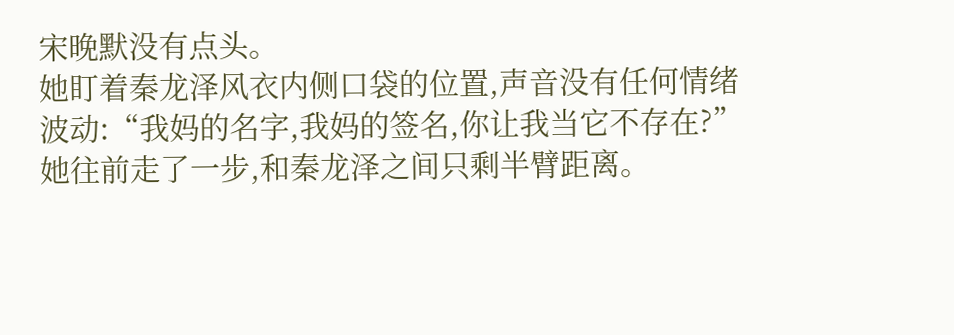宋晚默没有点头。
她盯着秦龙泽风衣内侧口袋的位置,声音没有任何情绪波动:“我妈的名字,我妈的签名,你让我当它不存在?”
她往前走了一步,和秦龙泽之间只剩半臂距离。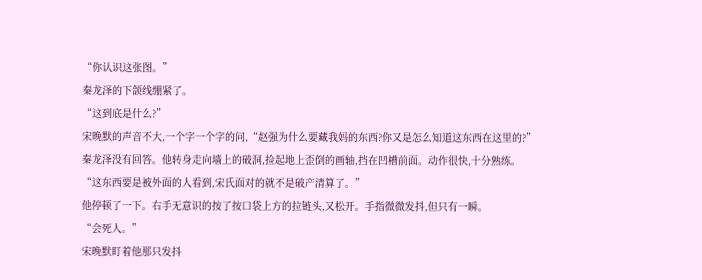“你认识这张图。”
秦龙泽的下颌线绷紧了。
“这到底是什么?”
宋晚默的声音不大,一个字一个字的问,“赵强为什么要藏我妈的东西?你又是怎么知道这东西在这里的?”
秦龙泽没有回答。他转身走向墙上的破洞,捡起地上歪倒的画轴,挡在凹槽前面。动作很快,十分熟练。
“这东西要是被外面的人看到,宋氏面对的就不是破产清算了。”
他停顿了一下。右手无意识的按了按口袋上方的拉链头,又松开。手指微微发抖,但只有一瞬。
“会死人。”
宋晚默盯着他那只发抖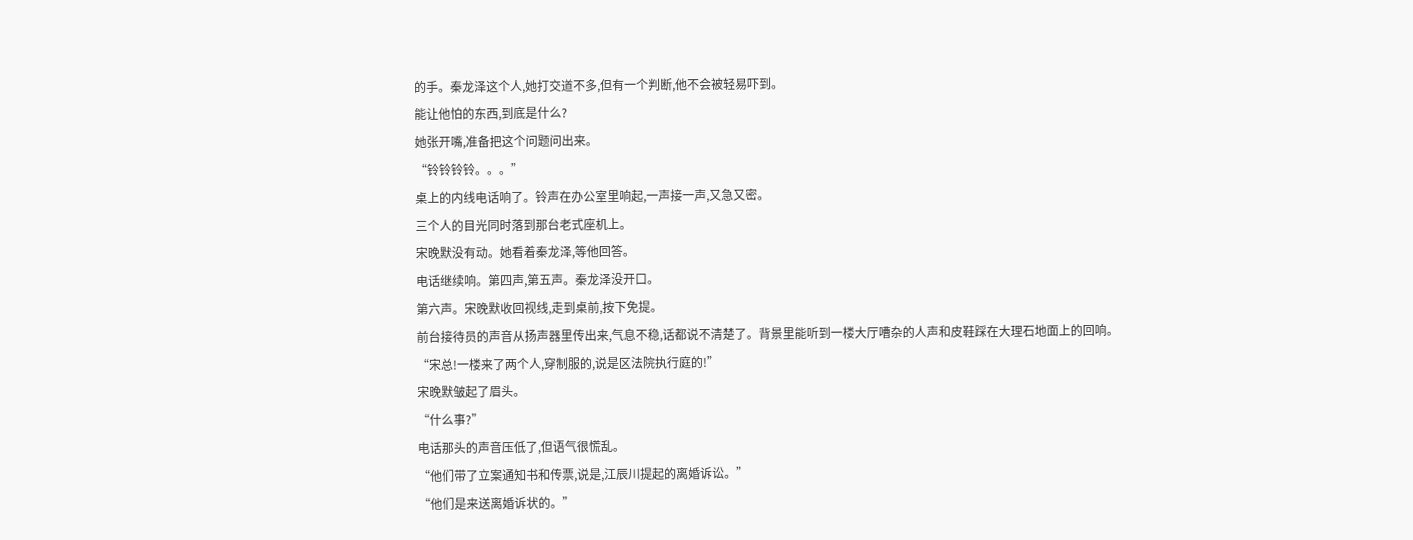的手。秦龙泽这个人,她打交道不多,但有一个判断,他不会被轻易吓到。
能让他怕的东西,到底是什么?
她张开嘴,准备把这个问题问出来。
“铃铃铃铃。。。”
桌上的内线电话响了。铃声在办公室里响起,一声接一声,又急又密。
三个人的目光同时落到那台老式座机上。
宋晚默没有动。她看着秦龙泽,等他回答。
电话继续响。第四声,第五声。秦龙泽没开口。
第六声。宋晚默收回视线,走到桌前,按下免提。
前台接待员的声音从扬声器里传出来,气息不稳,话都说不清楚了。背景里能听到一楼大厅嘈杂的人声和皮鞋踩在大理石地面上的回响。
“宋总!一楼来了两个人,穿制服的,说是区法院执行庭的!”
宋晚默皱起了眉头。
“什么事?”
电话那头的声音压低了,但语气很慌乱。
“他们带了立案通知书和传票,说是,江辰川提起的离婚诉讼。”
“他们是来送离婚诉状的。”